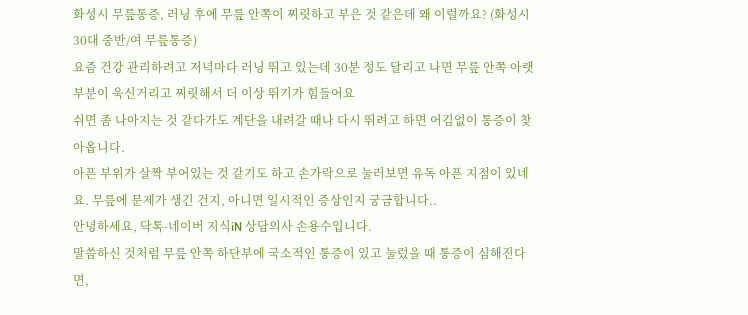화성시 무릎통증, 러닝 후에 무릎 안쪽이 찌릿하고 부은 것 같은데 왜 이럴까요? (화성시 30대 중반/여 무릎통증)
요즘 건강 관리하려고 저녁마다 러닝 뛰고 있는데 30분 정도 달리고 나면 무릎 안쪽 아랫부분이 욱신거리고 찌릿해서 더 이상 뛰기가 힘들어요
쉬면 좀 나아지는 것 같다가도 계단을 내려갈 때나 다시 뛰려고 하면 어김없이 통증이 찾아옵니다.
아픈 부위가 살짝 부어있는 것 같기도 하고 손가락으로 눌러보면 유독 아픈 지점이 있네요. 무릎에 문제가 생긴 건지, 아니면 일시적인 증상인지 궁금합니다..
안녕하세요, 닥톡-네이버 지식iN 상담의사 손용수입니다.
말씀하신 것처럼 무릎 안쪽 하단부에 국소적인 통증이 있고 눌렀을 때 통증이 심해진다면,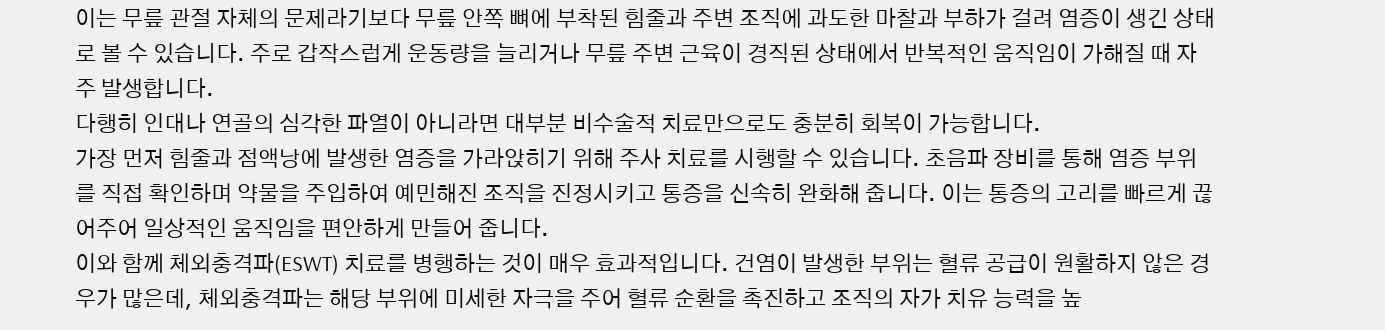이는 무릎 관절 자체의 문제라기보다 무릎 안쪽 뼈에 부착된 힘줄과 주변 조직에 과도한 마찰과 부하가 걸려 염증이 생긴 상태로 볼 수 있습니다. 주로 갑작스럽게 운동량을 늘리거나 무릎 주변 근육이 경직된 상태에서 반복적인 움직임이 가해질 때 자주 발생합니다.
다행히 인대나 연골의 심각한 파열이 아니라면 대부분 비수술적 치료만으로도 충분히 회복이 가능합니다.
가장 먼저 힘줄과 점액낭에 발생한 염증을 가라앉히기 위해 주사 치료를 시행할 수 있습니다. 초음파 장비를 통해 염증 부위를 직접 확인하며 약물을 주입하여 예민해진 조직을 진정시키고 통증을 신속히 완화해 줍니다. 이는 통증의 고리를 빠르게 끊어주어 일상적인 움직임을 편안하게 만들어 줍니다.
이와 함께 체외충격파(ESWT) 치료를 병행하는 것이 매우 효과적입니다. 건염이 발생한 부위는 혈류 공급이 원활하지 않은 경우가 많은데, 체외충격파는 해당 부위에 미세한 자극을 주어 혈류 순환을 촉진하고 조직의 자가 치유 능력을 높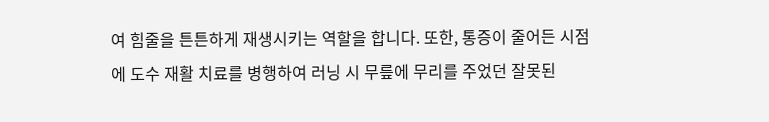여 힘줄을 튼튼하게 재생시키는 역할을 합니다. 또한, 통증이 줄어든 시점에 도수 재활 치료를 병행하여 러닝 시 무릎에 무리를 주었던 잘못된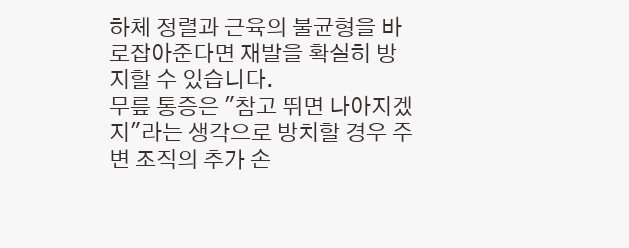하체 정렬과 근육의 불균형을 바로잡아준다면 재발을 확실히 방지할 수 있습니다.
무릎 통증은 "참고 뛰면 나아지겠지"라는 생각으로 방치할 경우 주변 조직의 추가 손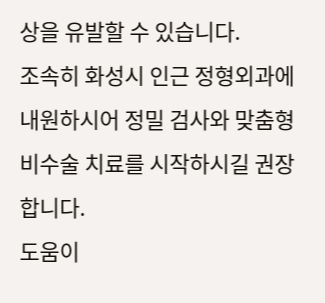상을 유발할 수 있습니다.
조속히 화성시 인근 정형외과에 내원하시어 정밀 검사와 맞춤형 비수술 치료를 시작하시길 권장합니다.
도움이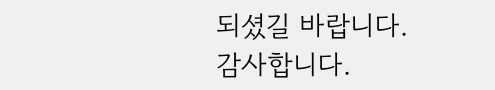되셨길 바랍니다.
감사합니다.